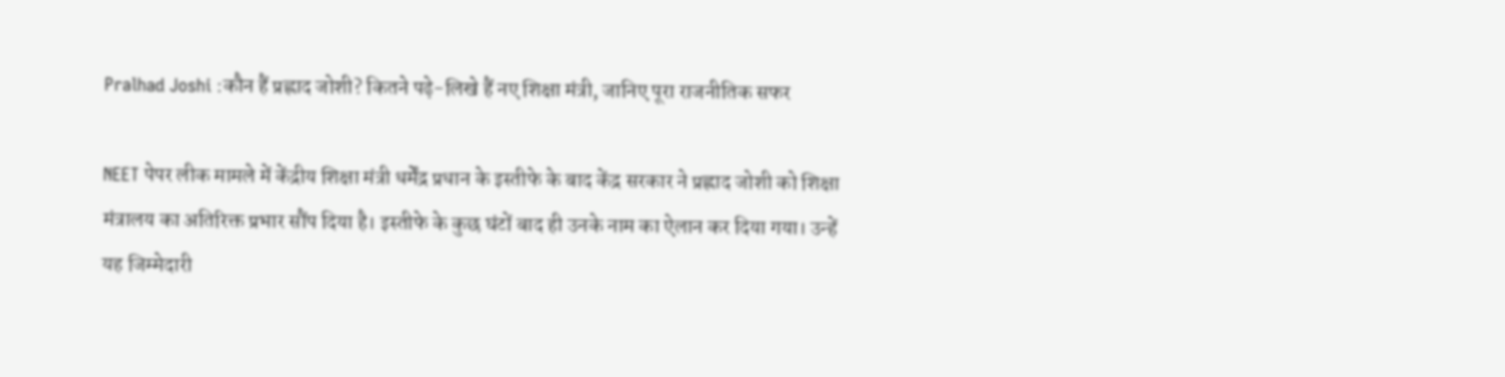Pralhad Joshi :कौन हैं प्रह्लाद जोशी? कितने पढ़े-लिखे हैं नए शिक्षा मंत्री, जानिए पूरा राजनीतिक सफर

NEET पेपर लीक मामले में केंद्रीय शिक्षा मंत्री धर्मेंद्र प्रधान के इस्तीफे के बाद केंद्र सरकार ने प्रह्लाद जोशी को शिक्षा मंत्रालय का अतिरिक्त प्रभार सौंप दिया है। इस्तीफे के कुछ घंटों बाद ही उनके नाम का ऐलान कर दिया गया। उन्हें यह जिम्मेदारी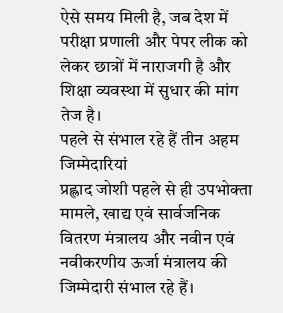ऐसे समय मिली है, जब देश में परीक्षा प्रणाली और पेपर लीक को लेकर छात्रों में नाराजगी है और शिक्षा व्यवस्था में सुधार की मांग तेज है।
पहले से संभाल रहे हैं तीन अहम जिम्मेदारियां
प्रह्लाद जोशी पहले से ही उपभोक्ता मामले, खाद्य एवं सार्वजनिक वितरण मंत्रालय और नवीन एवं नवीकरणीय ऊर्जा मंत्रालय की जिम्मेदारी संभाल रहे हैं।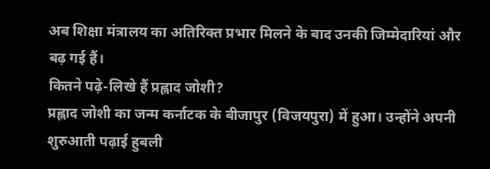अब शिक्षा मंत्रालय का अतिरिक्त प्रभार मिलने के बाद उनकी जिम्मेदारियां और बढ़ गई हैं।
कितने पढ़े-लिखे हैं प्रह्लाद जोशी?
प्रह्लाद जोशी का जन्म कर्नाटक के बीजापुर (विजयपुरा) में हुआ। उन्होंने अपनी शुरुआती पढ़ाई हुबली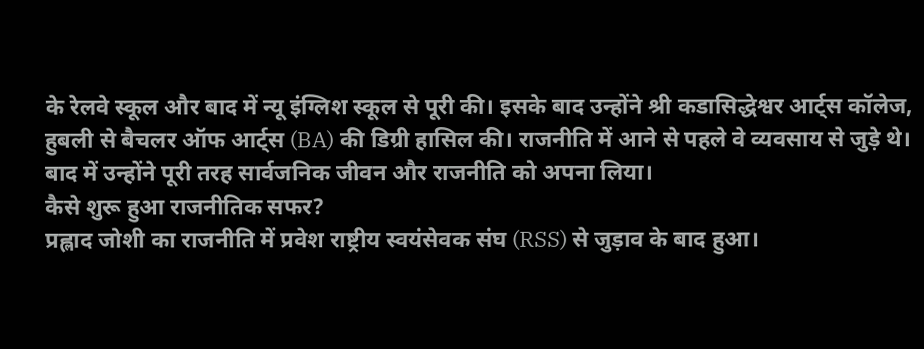के रेलवे स्कूल और बाद में न्यू इंग्लिश स्कूल से पूरी की। इसके बाद उन्होंने श्री कडासिद्धेश्वर आर्ट्स कॉलेज, हुबली से बैचलर ऑफ आर्ट्स (BA) की डिग्री हासिल की। राजनीति में आने से पहले वे व्यवसाय से जुड़े थे। बाद में उन्होंने पूरी तरह सार्वजनिक जीवन और राजनीति को अपना लिया।
कैसे शुरू हुआ राजनीतिक सफर?
प्रह्लाद जोशी का राजनीति में प्रवेश राष्ट्रीय स्वयंसेवक संघ (RSS) से जुड़ाव के बाद हुआ।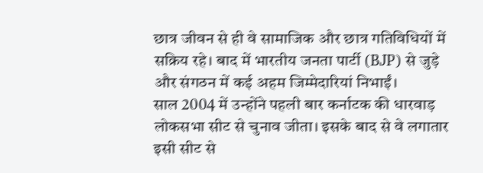छात्र जीवन से ही वे सामाजिक और छात्र गतिविधियों में सक्रिय रहे। बाद में भारतीय जनता पार्टी (BJP) से जुड़े और संगठन में कई अहम जिम्मेदारियां निभाईं।
साल 2004 में उन्होंने पहली बार कर्नाटक की धारवाड़ लोकसभा सीट से चुनाव जीता। इसके बाद से वे लगातार इसी सीट से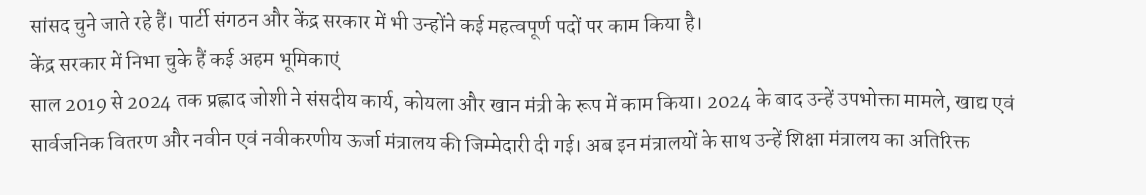सांसद चुने जाते रहे हैं। पार्टी संगठन और केंद्र सरकार में भी उन्होंने कई महत्वपूर्ण पदों पर काम किया है।
केंद्र सरकार में निभा चुके हैं कई अहम भूमिकाएं
साल 2019 से 2024 तक प्रह्लाद जोशी ने संसदीय कार्य, कोयला और खान मंत्री के रूप में काम किया। 2024 के बाद उन्हें उपभोक्ता मामले, खाद्य एवं सार्वजनिक वितरण और नवीन एवं नवीकरणीय ऊर्जा मंत्रालय की जिम्मेदारी दी गई। अब इन मंत्रालयों के साथ उन्हें शिक्षा मंत्रालय का अतिरिक्त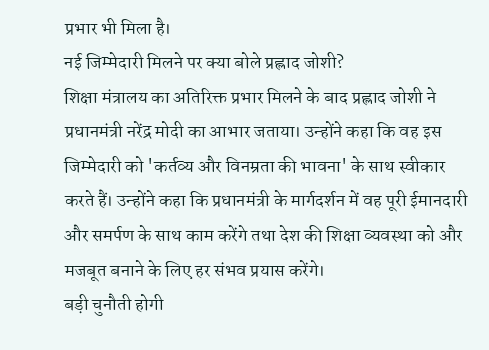प्रभार भी मिला है।
नई जिम्मेदारी मिलने पर क्या बोले प्रह्लाद जोशी?
शिक्षा मंत्रालय का अतिरिक्त प्रभार मिलने के बाद प्रह्लाद जोशी ने प्रधानमंत्री नरेंद्र मोदी का आभार जताया। उन्होंने कहा कि वह इस जिम्मेदारी को 'कर्तव्य और विनम्रता की भावना' के साथ स्वीकार करते हैं। उन्होंने कहा कि प्रधानमंत्री के मार्गदर्शन में वह पूरी ईमानदारी और समर्पण के साथ काम करेंगे तथा देश की शिक्षा व्यवस्था को और मजबूत बनाने के लिए हर संभव प्रयास करेंगे।
बड़ी चुनौती होगी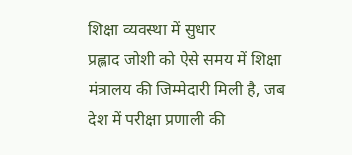शिक्षा व्यवस्था में सुधार
प्रह्लाद जोशी को ऐसे समय में शिक्षा मंत्रालय की जिम्मेदारी मिली है, जब देश में परीक्षा प्रणाली की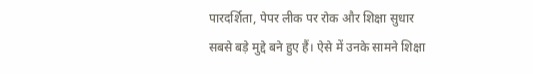पारदर्शिता, पेपर लीक पर रोक और शिक्षा सुधार सबसे बड़े मुद्दे बने हुए हैं। ऐसे में उनके सामने शिक्षा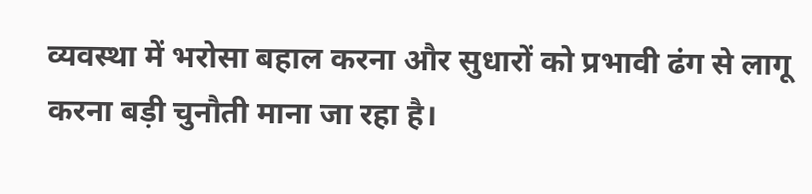व्यवस्था में भरोसा बहाल करना और सुधारों को प्रभावी ढंग से लागू करना बड़ी चुनौती माना जा रहा है।